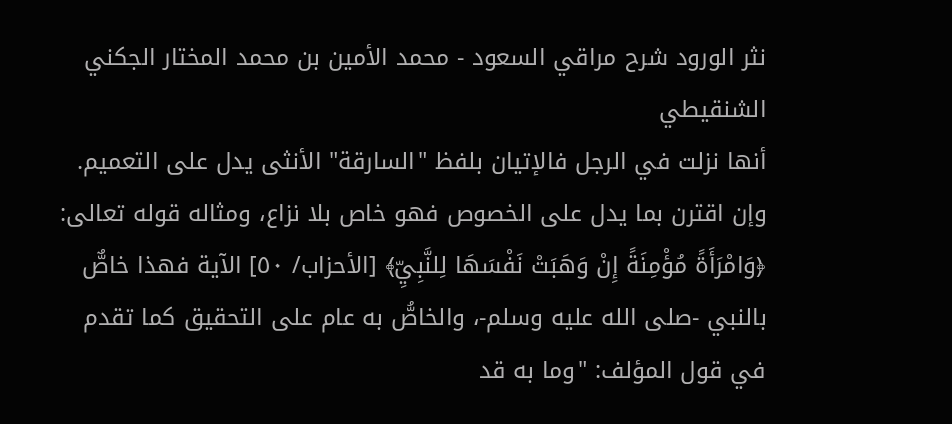نثر الورود شرح مراقي السعود - محمد الأمين بن محمد المختار الجكني الشنقيطي
أنها نزلت في الرجل فالإتيان بلفظ "السارقة" الأنثى يدل على التعميم.
وإن اقترن بما يدل على الخصوص فهو خاص بلا نزاع، ومثاله قوله تعالى: ﴿وَامْرَأَةً مُؤْمِنَةً إِنْ وَهَبَتْ نَفْسَهَا لِلنَّبِيِّ﴾ [الأحزاب/ ٥٠] الآية فهذا خاصٌّ بالنبي -صلى الله عليه وسلم-، والخاصُّ به عام على التحقيق كما تقدم في قول المؤلف: "وما به قد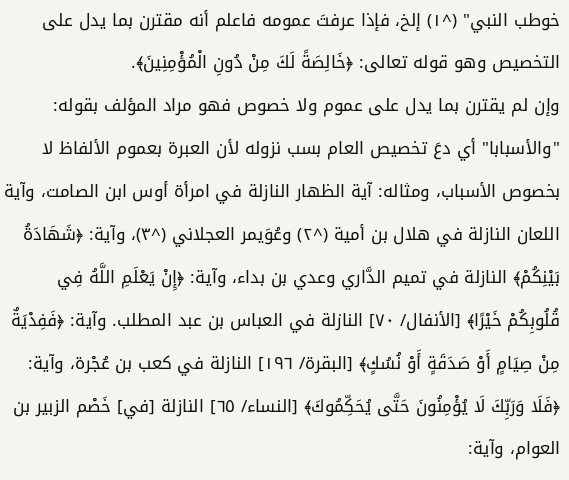خوطب النبي" (^١) إلخ، فإذا عرفتَ عمومه فاعلم أنه مقترن بما يدل على التخصيص وهو قوله تعالى: ﴿خَالِصَةً لَكَ مِنْ دُونِ الْمُؤْمِنِينَ﴾.
وإن لم يقترن بما يدل على عموم ولا خصوص فهو مراد المؤلف بقوله: "والأسبابا" أي دعَ تخصيص العام بسب نزوله لأن العبرة بعموم الألفاظ لا بخصوص الأسباب، ومثاله: آية الظهار النازلة في امرأة أوس ابن الصامت، وآية اللعان النازلة في هلال بن أمية (^٢) وعُوَيمر العجلاني (^٣)، وآية: ﴿شَهَادَةُ بَيْنِكُمْ﴾ النازلة في تميم الدَّاري وعدي بن بداء، وآية: ﴿إِنْ يَعْلَمِ اللَّهُ فِي قُلُوبِكُمْ خَيْرًا﴾ [الأنفال/ ٧٠] النازلة في العباس بن عبد المطلب. وآية: ﴿فَفِدْيَةٌ مِنْ صِيَامٍ أَوْ صَدَقَةٍ أَوْ نُسُكٍ﴾ [البقرة/ ١٩٦] النازلة في كعب بن عُجْرة، وآية: ﴿فَلَا وَرَبِّكَ لَا يُؤْمِنُونَ حَتَّى يُحَكِّمُوكَ﴾ [النساء/ ٦٥] النازلة [في] خَصْم الزبير بن العوام، وآية: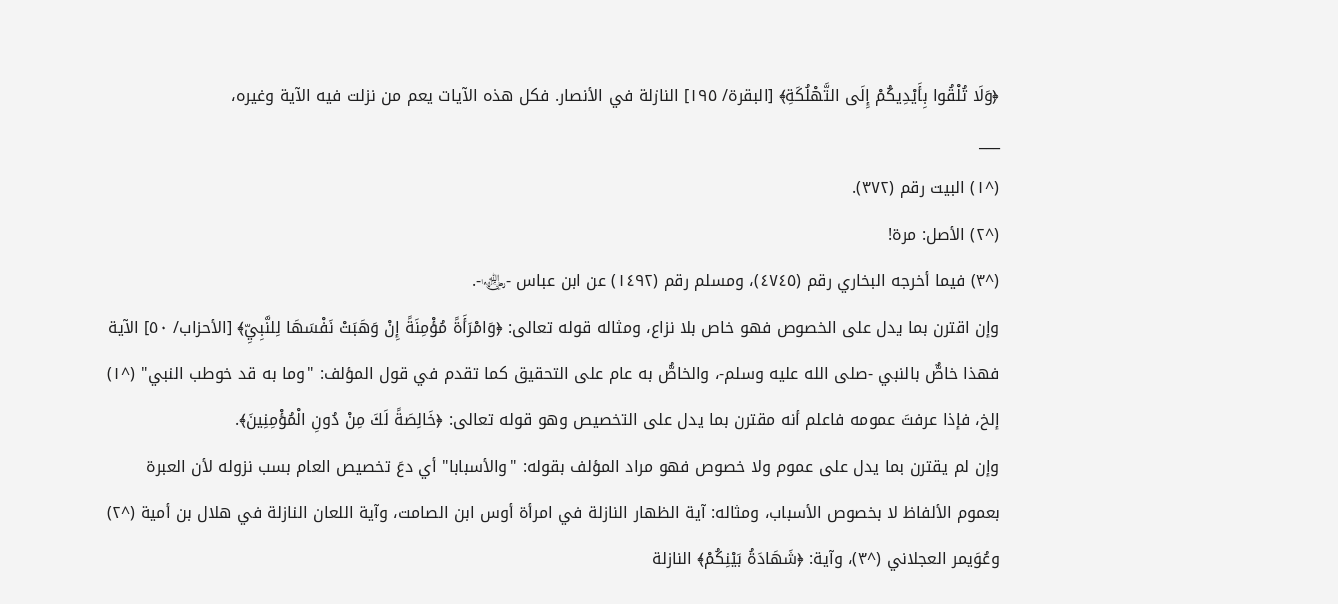﴿وَلَا تُلْقُوا بِأَيْدِيكُمْ إِلَى التَّهْلُكَةِ﴾ [البقرة/ ١٩٥] النازلة في الأنصار. فكل هذه الآيات يعم من نزلت فيه الآية وغيره،
___
(^١) البيت رقم (٣٧٢).
(^٢) الأصل: مرة!
(^٣) فيما أخرجه البخاري رقم (٤٧٤٥)، ومسلم رقم (١٤٩٢) عن ابن عباس -﵄-.
وإن اقترن بما يدل على الخصوص فهو خاص بلا نزاع، ومثاله قوله تعالى: ﴿وَامْرَأَةً مُؤْمِنَةً إِنْ وَهَبَتْ نَفْسَهَا لِلنَّبِيِّ﴾ [الأحزاب/ ٥٠] الآية فهذا خاصٌّ بالنبي -صلى الله عليه وسلم-، والخاصُّ به عام على التحقيق كما تقدم في قول المؤلف: "وما به قد خوطب النبي" (^١) إلخ، فإذا عرفتَ عمومه فاعلم أنه مقترن بما يدل على التخصيص وهو قوله تعالى: ﴿خَالِصَةً لَكَ مِنْ دُونِ الْمُؤْمِنِينَ﴾.
وإن لم يقترن بما يدل على عموم ولا خصوص فهو مراد المؤلف بقوله: "والأسبابا" أي دعَ تخصيص العام بسب نزوله لأن العبرة بعموم الألفاظ لا بخصوص الأسباب، ومثاله: آية الظهار النازلة في امرأة أوس ابن الصامت، وآية اللعان النازلة في هلال بن أمية (^٢) وعُوَيمر العجلاني (^٣)، وآية: ﴿شَهَادَةُ بَيْنِكُمْ﴾ النازلة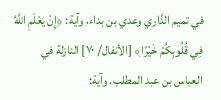في تميم الدَّاري وعدي بن بداء، وآية: ﴿إِنْ يَعْلَمِ اللَّهُ فِي قُلُوبِكُمْ خَيْرًا﴾ [الأنفال/ ٧٠] النازلة في العباس بن عبد المطلب. وآية: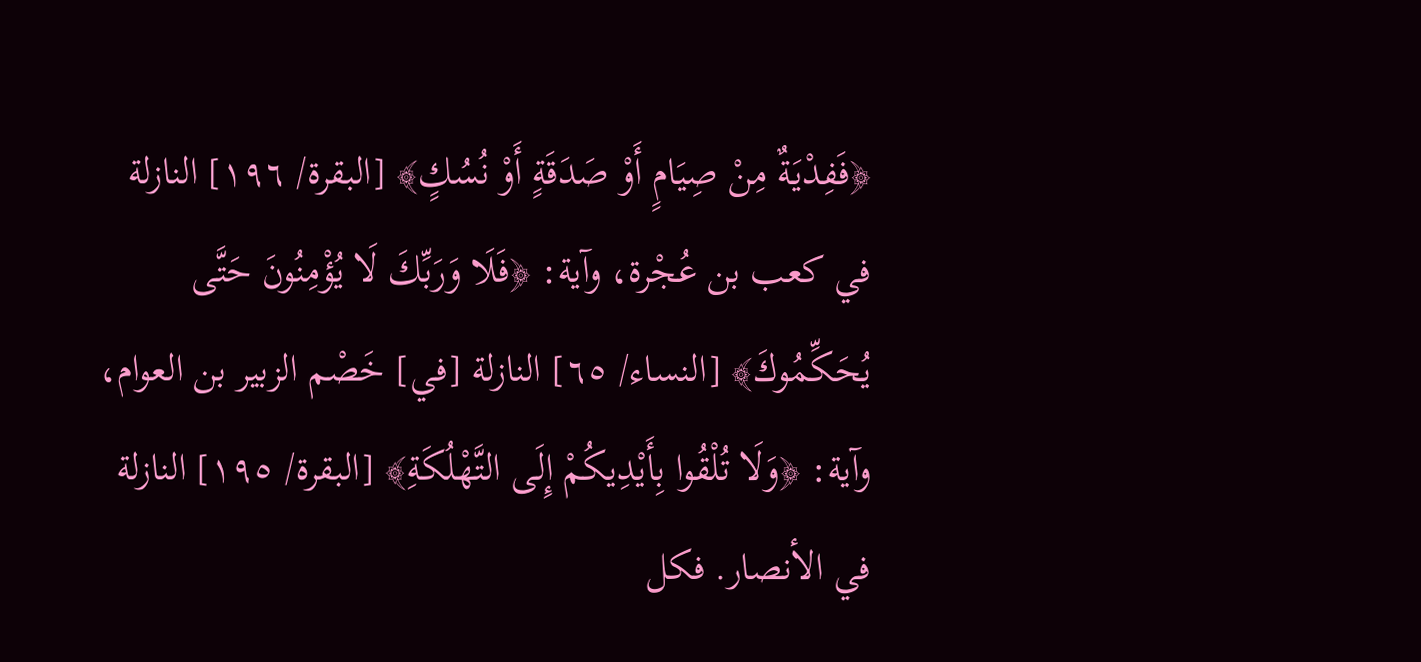﴿فَفِدْيَةٌ مِنْ صِيَامٍ أَوْ صَدَقَةٍ أَوْ نُسُكٍ﴾ [البقرة/ ١٩٦] النازلة في كعب بن عُجْرة، وآية: ﴿فَلَا وَرَبِّكَ لَا يُؤْمِنُونَ حَتَّى يُحَكِّمُوكَ﴾ [النساء/ ٦٥] النازلة [في] خَصْم الزبير بن العوام، وآية: ﴿وَلَا تُلْقُوا بِأَيْدِيكُمْ إِلَى التَّهْلُكَةِ﴾ [البقرة/ ١٩٥] النازلة في الأنصار. فكل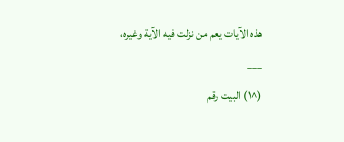هذه الآيات يعم من نزلت فيه الآية وغيره،
___
(^١) البيت رقم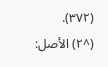(٣٧٢).
(^٢) الأصل: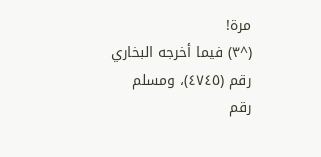مرة!
(^٣) فيما أخرجه البخاري رقم (٤٧٤٥)، ومسلم رقم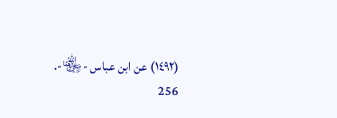(١٤٩٢) عن ابن عباس -﵄-.
256